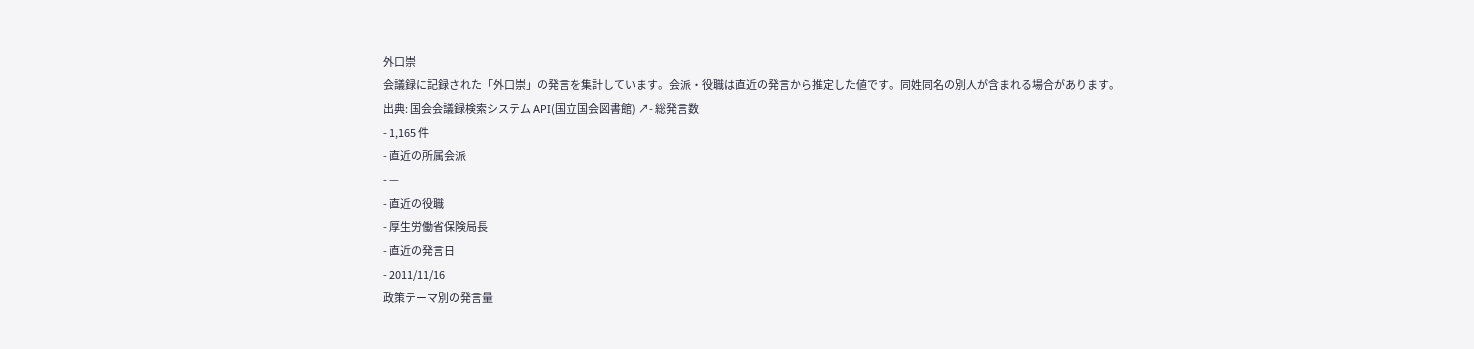外口崇
会議録に記録された「外口崇」の発言を集計しています。会派・役職は直近の発言から推定した値です。同姓同名の別人が含まれる場合があります。
出典: 国会会議録検索システム API(国立国会図書館) ↗- 総発言数
- 1,165 件
- 直近の所属会派
- —
- 直近の役職
- 厚生労働省保険局長
- 直近の発言日
- 2011/11/16
政策テーマ別の発言量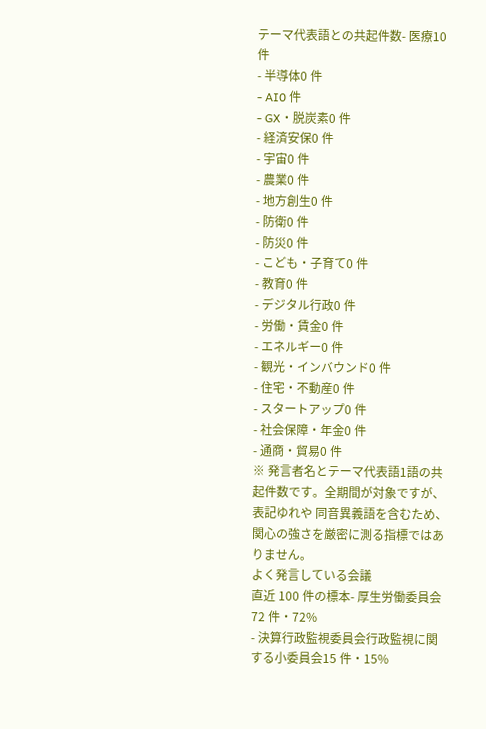テーマ代表語との共起件数- 医療10 件
- 半導体0 件
- AI0 件
- GX・脱炭素0 件
- 経済安保0 件
- 宇宙0 件
- 農業0 件
- 地方創生0 件
- 防衛0 件
- 防災0 件
- こども・子育て0 件
- 教育0 件
- デジタル行政0 件
- 労働・賃金0 件
- エネルギー0 件
- 観光・インバウンド0 件
- 住宅・不動産0 件
- スタートアップ0 件
- 社会保障・年金0 件
- 通商・貿易0 件
※ 発言者名とテーマ代表語1語の共起件数です。全期間が対象ですが、表記ゆれや 同音異義語を含むため、関心の強さを厳密に測る指標ではありません。
よく発言している会議
直近 100 件の標本- 厚生労働委員会72 件・72%
- 決算行政監視委員会行政監視に関する小委員会15 件・15%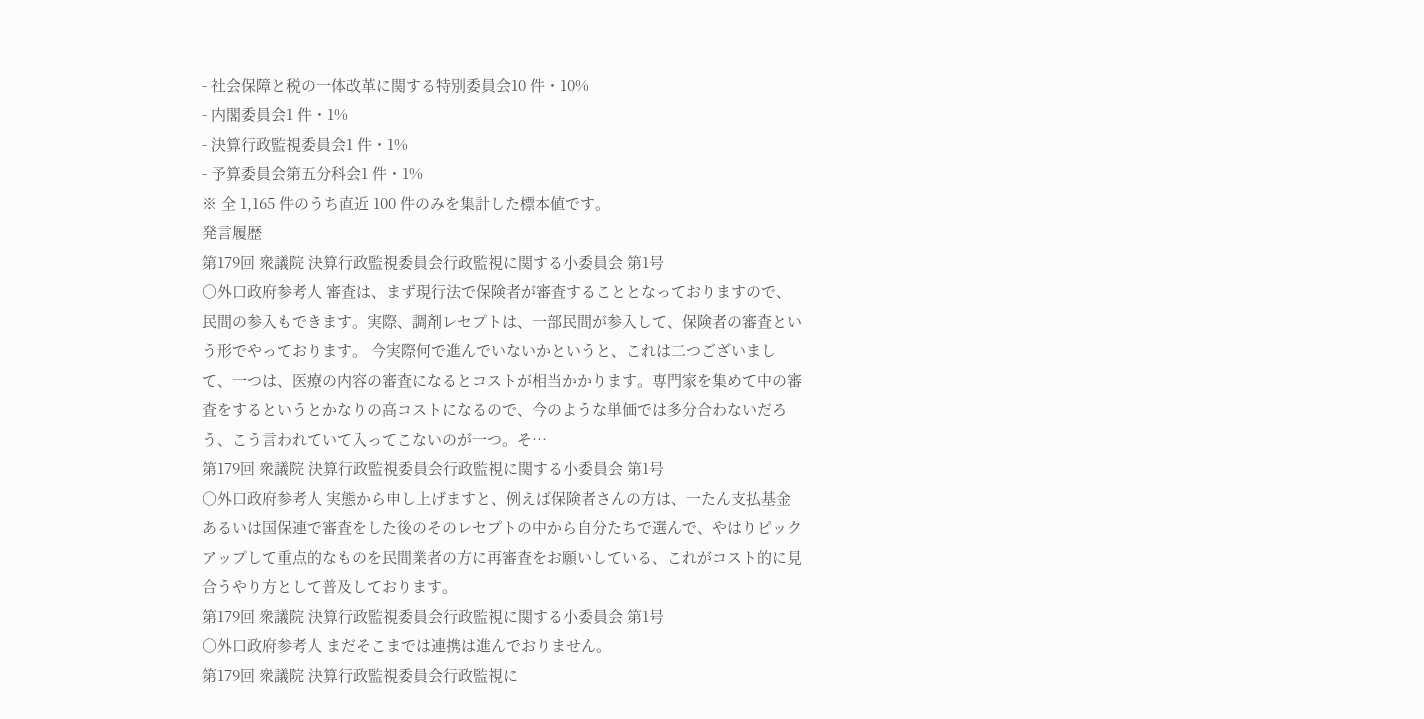- 社会保障と税の一体改革に関する特別委員会10 件・10%
- 内閣委員会1 件・1%
- 決算行政監視委員会1 件・1%
- 予算委員会第五分科会1 件・1%
※ 全 1,165 件のうち直近 100 件のみを集計した標本値です。
発言履歴
第179回 衆議院 決算行政監視委員会行政監視に関する小委員会 第1号
○外口政府参考人 審査は、まず現行法で保険者が審査することとなっておりますので、民間の参入もできます。実際、調剤レセプトは、一部民間が参入して、保険者の審査という形でやっております。 今実際何で進んでいないかというと、これは二つございまして、一つは、医療の内容の審査になるとコストが相当かかります。専門家を集めて中の審査をするというとかなりの高コストになるので、今のような単価では多分合わないだろう、こう言われていて入ってこないのが一つ。そ…
第179回 衆議院 決算行政監視委員会行政監視に関する小委員会 第1号
○外口政府参考人 実態から申し上げますと、例えば保険者さんの方は、一たん支払基金あるいは国保連で審査をした後のそのレセプトの中から自分たちで選んで、やはりピックアップして重点的なものを民間業者の方に再審査をお願いしている、これがコスト的に見合うやり方として普及しております。
第179回 衆議院 決算行政監視委員会行政監視に関する小委員会 第1号
○外口政府参考人 まだそこまでは連携は進んでおりません。
第179回 衆議院 決算行政監視委員会行政監視に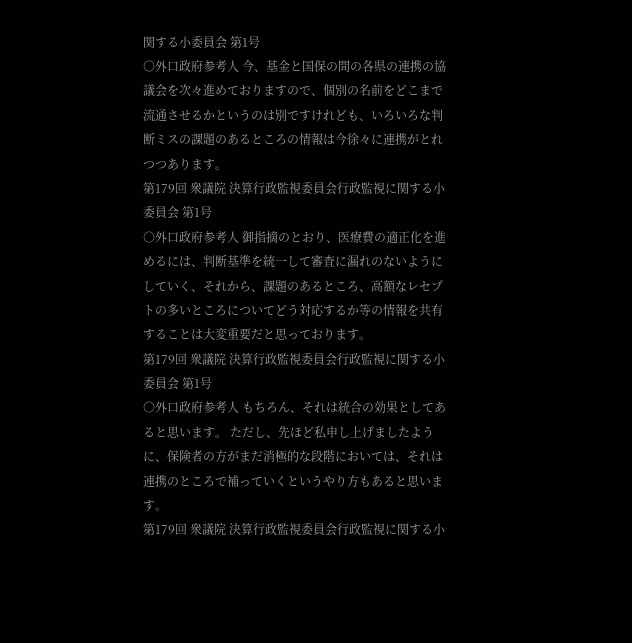関する小委員会 第1号
○外口政府参考人 今、基金と国保の間の各県の連携の協議会を次々進めておりますので、個別の名前をどこまで流通させるかというのは別ですけれども、いろいろな判断ミスの課題のあるところの情報は今徐々に連携がとれつつあります。
第179回 衆議院 決算行政監視委員会行政監視に関する小委員会 第1号
○外口政府参考人 御指摘のとおり、医療費の適正化を進めるには、判断基準を統一して審査に漏れのないようにしていく、それから、課題のあるところ、高額なレセプトの多いところについてどう対応するか等の情報を共有することは大変重要だと思っております。
第179回 衆議院 決算行政監視委員会行政監視に関する小委員会 第1号
○外口政府参考人 もちろん、それは統合の効果としてあると思います。 ただし、先ほど私申し上げましたように、保険者の方がまだ消極的な段階においては、それは連携のところで補っていくというやり方もあると思います。
第179回 衆議院 決算行政監視委員会行政監視に関する小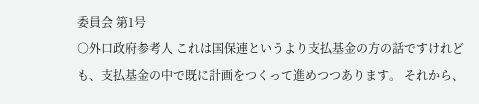委員会 第1号
○外口政府参考人 これは国保連というより支払基金の方の話ですけれども、支払基金の中で既に計画をつくって進めつつあります。 それから、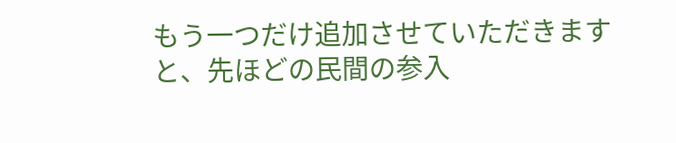もう一つだけ追加させていただきますと、先ほどの民間の参入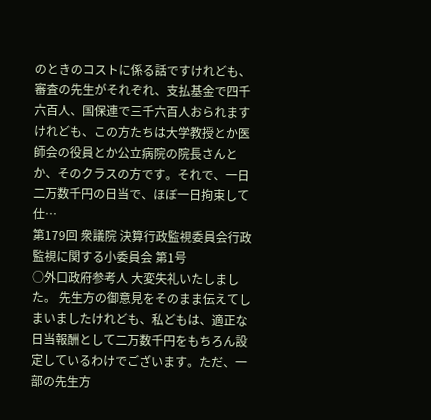のときのコストに係る話ですけれども、審査の先生がそれぞれ、支払基金で四千六百人、国保連で三千六百人おられますけれども、この方たちは大学教授とか医師会の役員とか公立病院の院長さんとか、そのクラスの方です。それで、一日二万数千円の日当で、ほぼ一日拘束して仕…
第179回 衆議院 決算行政監視委員会行政監視に関する小委員会 第1号
○外口政府参考人 大変失礼いたしました。 先生方の御意見をそのまま伝えてしまいましたけれども、私どもは、適正な日当報酬として二万数千円をもちろん設定しているわけでございます。ただ、一部の先生方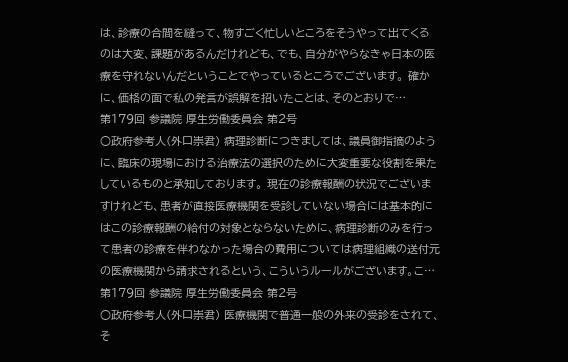は、診療の合間を縫って、物すごく忙しいところをそうやって出てくるのは大変、課題があるんだけれども、でも、自分がやらなきゃ日本の医療を守れないんだということでやっているところでございます。 確かに、価格の面で私の発言が誤解を招いたことは、そのとおりで…
第179回 参議院 厚生労働委員会 第2号
○政府参考人(外口崇君) 病理診断につきましては、議員御指摘のように、臨床の現場における治療法の選択のために大変重要な役割を果たしているものと承知しております。 現在の診療報酬の状況でございますけれども、患者が直接医療機関を受診していない場合には基本的にはこの診療報酬の給付の対象とならないために、病理診断のみを行って患者の診療を伴わなかった場合の費用については病理組織の送付元の医療機関から請求されるという、こういうルールがございます。こ…
第179回 参議院 厚生労働委員会 第2号
○政府参考人(外口崇君) 医療機関で普通一般の外来の受診をされて、そ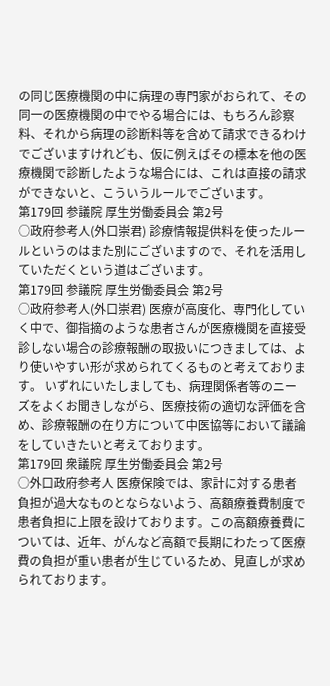の同じ医療機関の中に病理の専門家がおられて、その同一の医療機関の中でやる場合には、もちろん診察料、それから病理の診断料等を含めて請求できるわけでございますけれども、仮に例えばその標本を他の医療機関で診断したような場合には、これは直接の請求ができないと、こういうルールでございます。
第179回 参議院 厚生労働委員会 第2号
○政府参考人(外口崇君) 診療情報提供料を使ったルールというのはまた別にございますので、それを活用していただくという道はございます。
第179回 参議院 厚生労働委員会 第2号
○政府参考人(外口崇君) 医療が高度化、専門化していく中で、御指摘のような患者さんが医療機関を直接受診しない場合の診療報酬の取扱いにつきましては、より使いやすい形が求められてくるものと考えております。 いずれにいたしましても、病理関係者等のニーズをよくお聞きしながら、医療技術の適切な評価を含め、診療報酬の在り方について中医協等において議論をしていきたいと考えております。
第179回 衆議院 厚生労働委員会 第2号
○外口政府参考人 医療保険では、家計に対する患者負担が過大なものとならないよう、高額療養費制度で患者負担に上限を設けております。この高額療養費については、近年、がんなど高額で長期にわたって医療費の負担が重い患者が生じているため、見直しが求められております。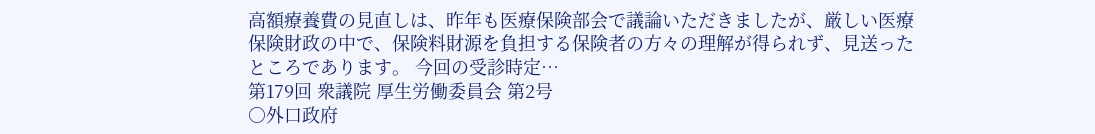高額療養費の見直しは、昨年も医療保険部会で議論いただきましたが、厳しい医療保険財政の中で、保険料財源を負担する保険者の方々の理解が得られず、見送ったところであります。 今回の受診時定…
第179回 衆議院 厚生労働委員会 第2号
○外口政府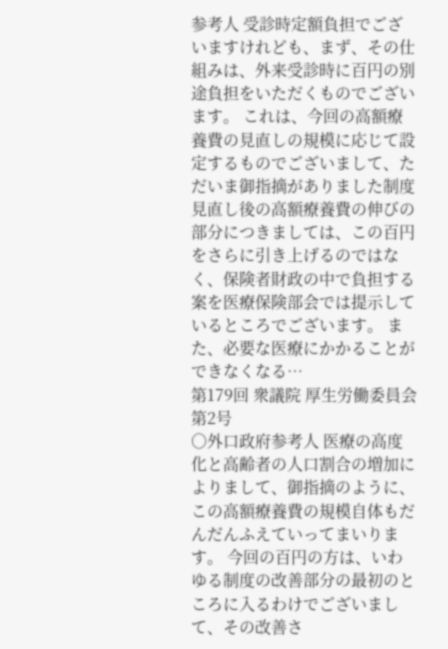参考人 受診時定額負担でございますけれども、まず、その仕組みは、外来受診時に百円の別途負担をいただくものでございます。 これは、今回の高額療養費の見直しの規模に応じて設定するものでございまして、ただいま御指摘がありました制度見直し後の高額療養費の伸びの部分につきましては、この百円をさらに引き上げるのではなく、保険者財政の中で負担する案を医療保険部会では提示しているところでございます。 また、必要な医療にかかることができなくなる…
第179回 衆議院 厚生労働委員会 第2号
○外口政府参考人 医療の高度化と高齢者の人口割合の増加によりまして、御指摘のように、この高額療養費の規模自体もだんだんふえていってまいります。 今回の百円の方は、いわゆる制度の改善部分の最初のところに入るわけでございまして、その改善さ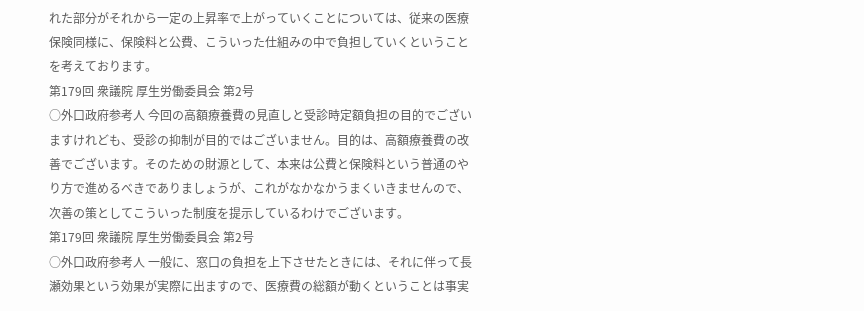れた部分がそれから一定の上昇率で上がっていくことについては、従来の医療保険同様に、保険料と公費、こういった仕組みの中で負担していくということを考えております。
第179回 衆議院 厚生労働委員会 第2号
○外口政府参考人 今回の高額療養費の見直しと受診時定額負担の目的でございますけれども、受診の抑制が目的ではございません。目的は、高額療養費の改善でございます。そのための財源として、本来は公費と保険料という普通のやり方で進めるべきでありましょうが、これがなかなかうまくいきませんので、次善の策としてこういった制度を提示しているわけでございます。
第179回 衆議院 厚生労働委員会 第2号
○外口政府参考人 一般に、窓口の負担を上下させたときには、それに伴って長瀬効果という効果が実際に出ますので、医療費の総額が動くということは事実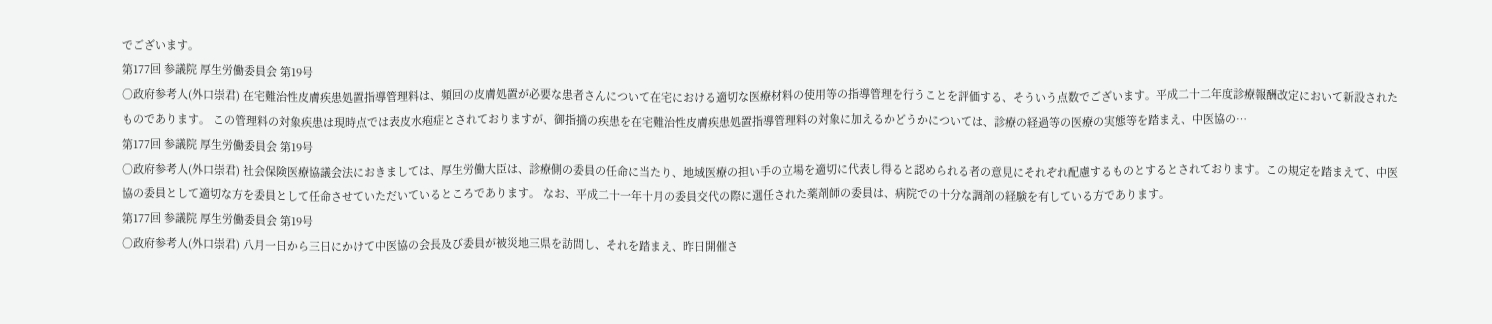でございます。
第177回 参議院 厚生労働委員会 第19号
○政府参考人(外口崇君) 在宅難治性皮膚疾患処置指導管理料は、頻回の皮膚処置が必要な患者さんについて在宅における適切な医療材料の使用等の指導管理を行うことを評価する、そういう点数でございます。平成二十二年度診療報酬改定において新設されたものであります。 この管理料の対象疾患は現時点では表皮水疱症とされておりますが、御指摘の疾患を在宅難治性皮膚疾患処置指導管理料の対象に加えるかどうかについては、診療の経過等の医療の実態等を踏まえ、中医協の…
第177回 参議院 厚生労働委員会 第19号
○政府参考人(外口崇君) 社会保険医療協議会法におきましては、厚生労働大臣は、診療側の委員の任命に当たり、地域医療の担い手の立場を適切に代表し得ると認められる者の意見にそれぞれ配慮するものとするとされております。この規定を踏まえて、中医協の委員として適切な方を委員として任命させていただいているところであります。 なお、平成二十一年十月の委員交代の際に選任された薬剤師の委員は、病院での十分な調剤の経験を有している方であります。
第177回 参議院 厚生労働委員会 第19号
○政府参考人(外口崇君) 八月一日から三日にかけて中医協の会長及び委員が被災地三県を訪問し、それを踏まえ、昨日開催さ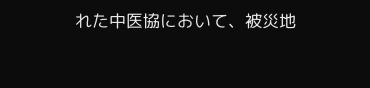れた中医協において、被災地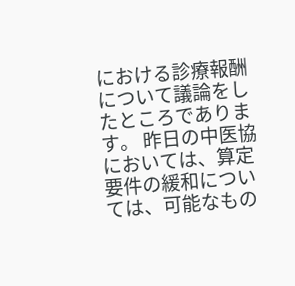における診療報酬について議論をしたところであります。 昨日の中医協においては、算定要件の緩和については、可能なもの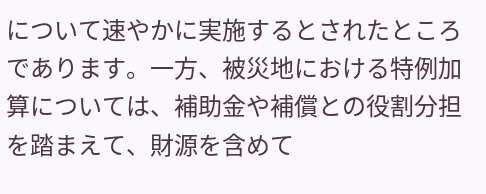について速やかに実施するとされたところであります。一方、被災地における特例加算については、補助金や補償との役割分担を踏まえて、財源を含めて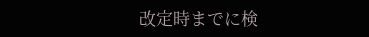改定時までに検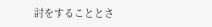討をすることとさ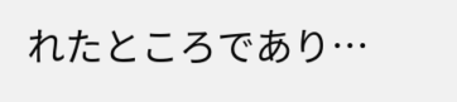れたところであり…